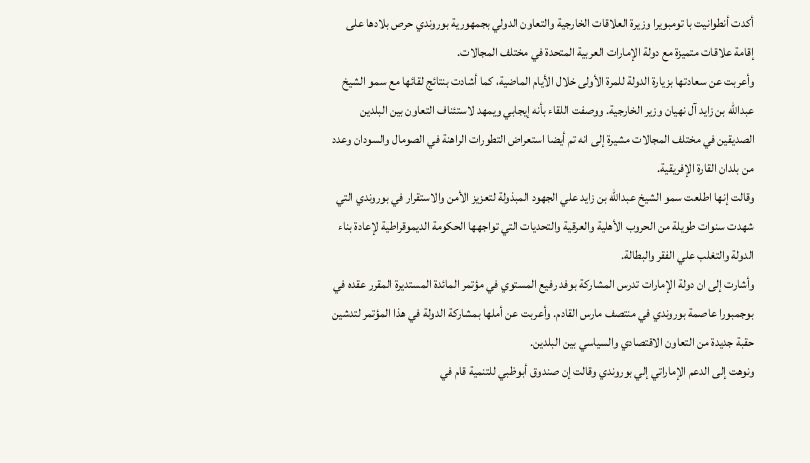أكدت أنطوانيت با تومبويرا وزيرة العلاقات الخارجية والتعاون الدولي بجمهورية بوروندي حرص بلادها على إقامة علاقات متميزة مع دولة الإمارات العربية المتحدة في مختلف المجالات.
وأعربت عن سعادتها بزيارة الدولة للمرة الأولى خلال الأيام الماضية، كما أشادت بنتائج لقائها مع سمو الشيخ عبدالله بن زايد آل نهيان وزير الخارجية. ووصفت اللقاء بأنه إيجابي ويمهد لاستئناف التعاون بين البلدين الصديقين في مختلف المجالات مشيرة إلى انه تم أيضا استعراض التطورات الراهنة في الصومال والسودان وعدد من بلدان القارة الإفريقية.
وقالت إنها اطلعت سمو الشيخ عبدالله بن زايد علي الجهود المبذولة لتعزيز الأمن والاستقرار في بوروندي التي شهدت سنوات طويلة من الحروب الأهلية والعرقية والتحديات التي تواجهها الحكومة الديموقراطية لإعادة بناء الدولة والتغلب علي الفقر والبطالة.
وأشارت إلى ان دولة الإمارات تدرس المشاركة بوفد رفيع المستوي في مؤتمر المائدة المستديرة المقرر عقده في بوجمبورا عاصمة بوروندي في منتصف مارس القادم. وأعربت عن أملها بمشاركة الدولة في هذا المؤتمر لتدشين حقبة جديدة من التعاون الاقتصادي والسياسي بين البلدين.
ونوهت إلى الدعم الإماراتي إلي بوروندي وقالت إن صندوق أبوظبي للتنمية قام في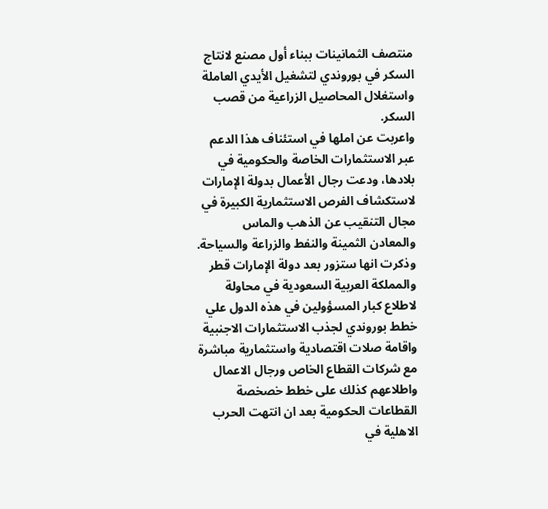منتصف الثمانينات ببناء أول مصنع لانتاج السكر في بوروندي لتشغيل الأيدي العاملة واستغلال المحاصيل الزراعية من قصب السكر.
واعربت عن املها في استئناف هذا الدعم عبر الاستثمارات الخاصة والحكومية في بلادها، ودعت رجال الأعمال بدولة الإمارات لاستكشاف الفرص الاستثمارية الكبيرة في مجال التنقيب عن الذهب والماس والمعادن الثمينة والنفط والزراعة والسياحة.
وذكرت انها ستزور بعد دولة الإمارات قطر والمملكة العربية السعودية في محاولة لاطلاع كبار المسؤولين في هذه الدول علي خطط بوروندي لجذب الاستثمارات الاجنبية واقامة صلات اقتصادية واستثمارية مباشرة مع شركات القطاع الخاص ورجال الاعمال واطلاعهم كذلك على خطط خصخصة القطاعات الحكومية بعد ان انتهت الحرب الاهلية في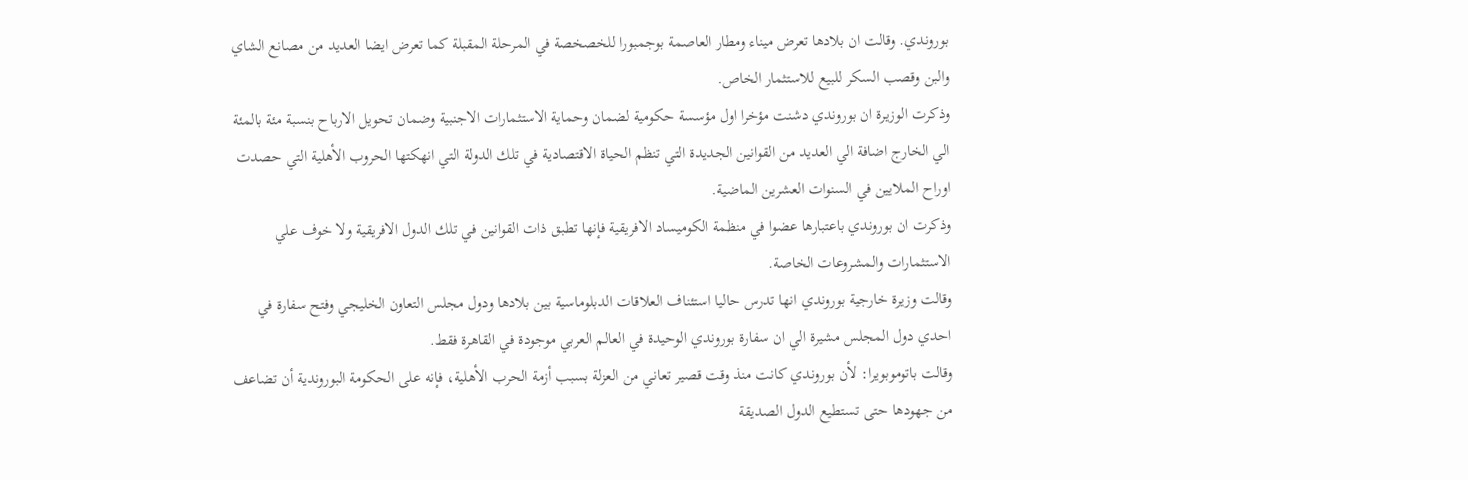بوروندي. وقالت ان بلادها تعرض ميناء ومطار العاصمة بوجمبورا للخصخصة في المرحلة المقبلة كما تعرض ايضا العديد من مصانع الشاي والبن وقصب السكر للبيع للاستثمار الخاص.
وذكرت الوزيرة ان بوروندي دشنت مؤخرا اول مؤسسة حكومية لضمان وحماية الاستثمارات الاجنبية وضمان تحويل الارباح بنسبة مئة بالمئة الي الخارج اضافة الي العديد من القوانين الجديدة التي تنظم الحياة الاقتصادية في تلك الدولة التي انهكتها الحروب الأهلية التي حصدت اوراح الملايين في السنوات العشرين الماضية.
وذكرت ان بوروندي باعتبارها عضوا في منظمة الكوميساد الافريقية فإنها تطبق ذات القوانين في تلك الدول الافريقية ولا خوف علي الاستثمارات والمشروعات الخاصة.
وقالت وزيرة خارجية بوروندي انها تدرس حاليا استئناف العلاقات الدبلوماسية بين بلادها ودول مجلس التعاون الخليجي وفتح سفارة في احدي دول المجلس مشيرة الي ان سفارة بوروندي الوحيدة في العالم العربي موجودة في القاهرة فقط.
وقالت باتوموبويرا: لأن بوروندي كانت منذ وقت قصير تعاني من العزلة بسبب أزمة الحرب الأهلية، فإنه على الحكومة البوروندية أن تضاعف من جهودها حتى تستطيع الدول الصديقة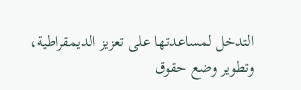التدخل لمساعدتها على تعزيز الديمقراطية، وتطوير وضع حقوق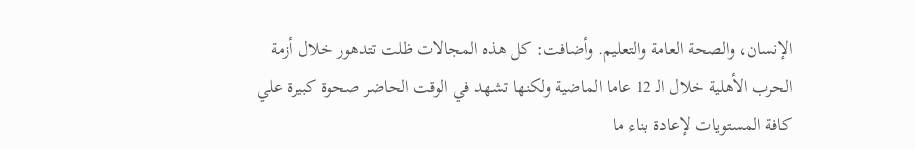الإنسان، والصحة العامة والتعليم. وأضافت: كل هذه المجالات ظلت تتدهور خلال أزمة الحرب الأهلية خلال الـ 12 عاما الماضية ولكنها تشهد في الوقت الحاضر صحوة كبيرة علي كافة المستويات لإعادة بناء ما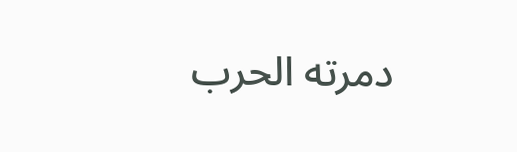دمرته الحرب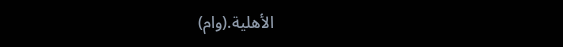الأهلية.(وام)